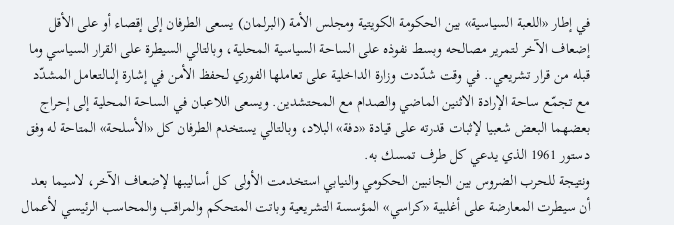في إطار «اللعبة السياسية» بين الحكومة الكويتية ومجلس الأمة (البرلمان) يسعى الطرفان إلى إقصاء أو على الأقل إضعاف الآخر لتمرير مصالحه وبسط نفوذه على الساحة السياسية المحلية، وبالتالي السيطرة على القرار السياسي وما قبله من قرار تشريعي.. في وقت شدّدت وزارة الداخلية على تعاملها الفوري لحفظ الأمن في إشارة إلىالتعامل المشدّد مع تجمّع ساحة الإرادة الاثنين الماضي والصدام مع المحتشدين. ويسعى اللاعبان في الساحة المحلية إلى إحراج بعضهما البعض شعبيا لإثبات قدرته على قيادة «دفة» البلاد، وبالتالي يستخدم الطرفان كل «الأسلحة» المتاحة له وفق دستور 1961 الذي يدعي كل طرف تمسك به.
ونتيجة للحرب الضروس بين الجانبين الحكومي والنيابي استخدمت الأولى كل أساليبها لإضعاف الآخر، لاسيما بعد أن سيطرت المعارضة على أغلبية «كراسي» المؤسسة التشريعية وباتت المتحكم والمراقب والمحاسب الرئيسي لأعمال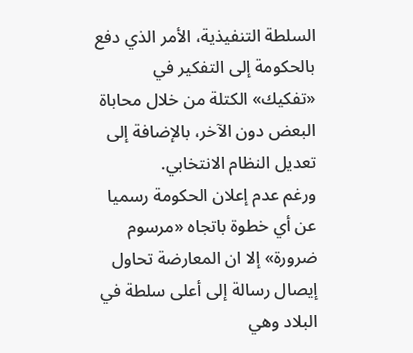السلطة التنفيذية، الأمر الذي دفع بالحكومة إلى التفكير في «تفكيك» الكتلة من خلال محاباة البعض دون الآخر، بالإضافة إلى تعديل النظام الانتخابي.
ورغم عدم إعلان الحكومة رسميا عن أي خطوة باتجاه «مرسوم ضرورة» إلا ان المعارضة تحاول إيصال رسالة إلى أعلى سلطة في البلاد وهي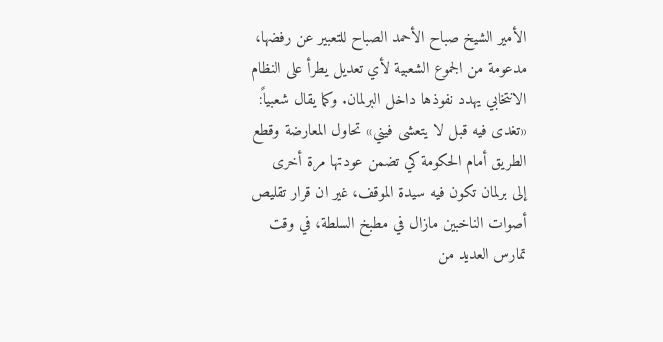الأمير الشيخ صباح الأحمد الصباح للتعبير عن رفضها، مدعومة من الجموع الشعبية لأي تعديل يطرأ على النظام الانتخابي يهدد نفوذها داخل البرلمان. وكما يقال شعبياً: «تغدى فيه قبل لا يتعشى فيني» تحاول المعارضة وقطع الطريق أمام الحكومة كي تضمن عودتها مرة أخرى إلى برلمان تكون فيه سيدة الموقف، غير ان قرار تقليص أصوات الناخبين مازال في مطبخ السلطة، في وقت تمارس العديد من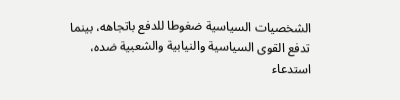الشخصيات السياسية ضغوطا للدفع باتجاهه، بينما تدفع القوى السياسية والنيابية والشعبية ضده، استدعاء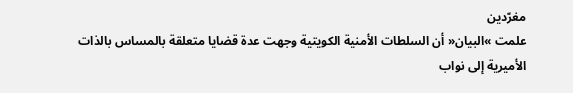مغرّدين
علمت »البيان« أن السلطات الأمنية الكويتية وجهت عدة قضايا متعلقة بالمساس بالذات الأميرية إلى نواب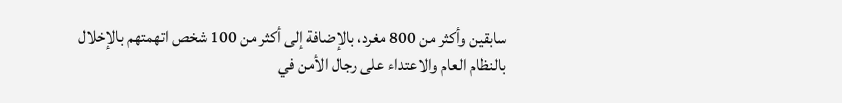سابقين وأكثر من 800 مغرد، بالإضافة إلى أكثر من 100 شخص اتهمتهم بالإخلال بالنظام العام والاعتداء على رجال الأمن في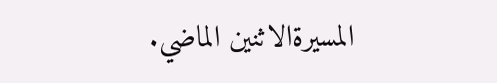المسيرةالاثنين الماضي.